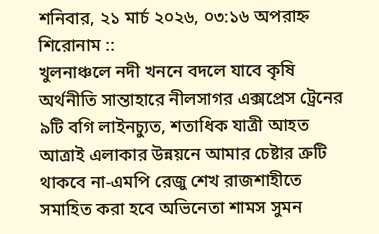শনিবার, ২১ মার্চ ২০২৬, ০৩:১৬ অপরাহ্ন
শিরোনাম ::
খুলনাঞ্চলে নদী খননে বদলে যাবে কৃষি অর্থনীতি সান্তাহারে নীলসাগর এক্সপ্রেস ট্রেনের ৯টি বগি লাইনচ্যুত, শতাধিক যাত্রী আহত আত্রাই এলাকার উন্নয়নে আমার চেষ্টার ত্রুটি থাকবে না-এমপি রেজু শেখ রাজশাহীতে সমাহিত করা হবে অভিনেতা শামস সুমন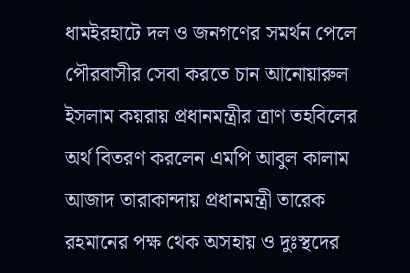ধামইরহাটে দল ও জনগণের সমর্থন পেলে পৌরবাসীর সেবা করতে চান আনোয়ারুল ইসলাম কয়রায় প্রধানমন্ত্রীর ত্রাণ তহবিলের অর্থ বিতরণ করলেন এমপি আবুল কালাম আজাদ তারাকান্দায় প্রধানমন্ত্রী তারেক রহমানের পক্ষ থেক অসহায় ও দুঃস্থদের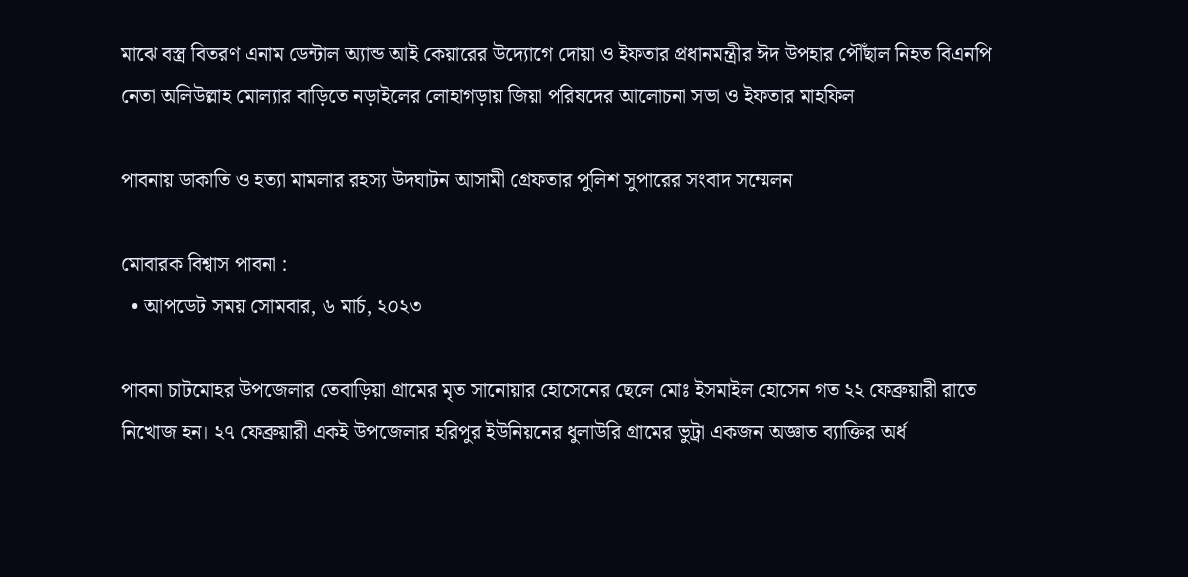মাঝে বস্ত্র বিতরণ এনাম ডেন্টাল অ্যান্ড আই কেয়ারের উদ্যোগে দোয়া ও ইফতার প্রধানমন্ত্রীর ঈদ উপহার পৌঁছাল নিহত বিএনপি নেতা অলিউল্লাহ মোল্যার বাড়িতে নড়াইলের লোহাগড়ায় জিয়া পরিষদের আলোচনা সভা ও ইফতার মাহফিল

পাবনায় ডাকাতি ও হত্যা মামলার রহস্য উদঘাটন আসামী গ্রেফতার পুলিশ সুপারের সংবাদ সম্মেলন

মোবারক বিশ্বাস পাবনা :
  • আপডেট সময় সোমবার, ৬ মার্চ, ২০২৩

পাবনা চাটমোহর উপজেলার তেবাড়িয়া গ্রামের মৃত সানোয়ার হোসেনের ছেলে মোঃ ইসমাইল হোসেন গত ২২ ফেব্রুয়ারী রাতে নিখোজ হন। ২৭ ফেব্রুয়ারী একই উপজেলার হরিপুর ইউনিয়নের ধুলাউরি গ্রামের ভুট্রা একজন অজ্ঞাত ব্যাক্তির অর্ধ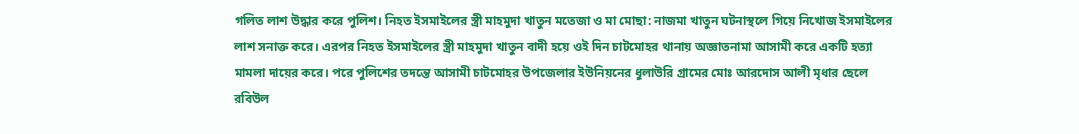গলিত লাশ উদ্ধার করে পুলিশ। নিহত ইসমাইলের স্ত্রী মাহমুদা খাতুন মতেজা ও মা মোছা: নাজমা খাতুন ঘটনাস্থলে গিয়ে নিখোজ ইসমাইলের লাশ সনাক্ত করে। এরপর নিহত ইসমাইলের স্ত্রী মাহমুদা খাতুন বাদী হয়ে ওই দিন চাটমোহর থানায় অজ্ঞাতনামা আসামী করে একটি হত্যা মামলা দায়ের করে। পরে পুলিশের তদন্তে আসামী চাটমোহর উপজেলার ইউনিয়নের ধুলাউরি গ্রামের মোঃ আরদোস আলী মৃধার ছেলে রবিউল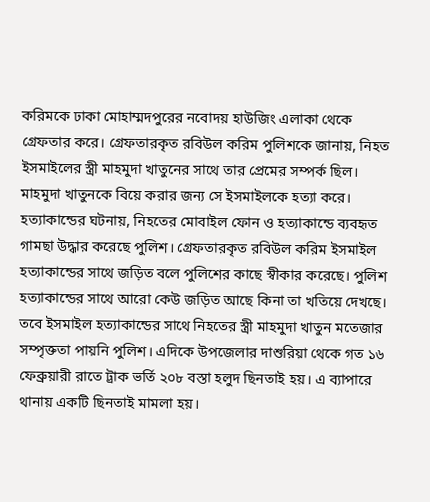করিমকে ঢাকা মোহাম্মদপুরের নবোদয় হাউজিং এলাকা থেকে গ্রেফতার করে। গ্রেফতারকৃত রবিউল করিম পুলিশকে জানায়, নিহত ইসমাইলের স্ত্রী মাহমুদা খাতুনের সাথে তার প্রেমের সম্পর্ক ছিল। মাহমুদা খাতুনকে বিয়ে করার জন্য সে ইসমাইলকে হত্যা করে। হত্যাকান্ডের ঘটনায়, নিহতের মোবাইল ফোন ও হত্যাকান্ডে ব্যবহৃত গামছা উদ্ধার করেছে পুলিশ। গ্রেফতারকৃত রবিউল করিম ইসমাইল হত্যাকান্ডের সাথে জড়িত বলে পুলিশের কাছে স্বীকার করেছে। পুলিশ হত্যাকান্ডের সাথে আরো কেউ জড়িত আছে কিনা তা খতিয়ে দেখছে। তবে ইসমাইল হত্যাকান্ডের সাথে নিহতের স্ত্রী মাহমুদা খাতুন মতেজার সম্পৃক্ততা পায়নি পুলিশ। এদিকে উপজেলার দাশুরিয়া থেকে গত ১৬ ফেব্রুয়ারী রাতে ট্রাক ভর্তি ২০৮ বস্তা হলুদ ছিনতাই হয়। এ ব্যাপারে থানায় একটি ছিনতাই মামলা হয়।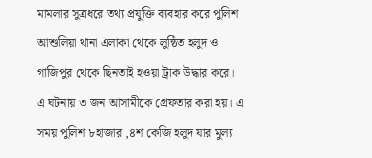মামলার সুত্রধরে তথ্য প্রযুক্তি ব্যবহার করে পুলিশ আশুলিয়া থানা এলাকা থেকে লুন্ঠিত হলুদ ও গাজিপুর থেকে ছিনতাই হওয়া ট্রাক উদ্ধার করে। এ ঘটনায় ৩ জন আসামীকে গ্রেফতার করা হয়। এ সময় পুলিশ ৮হাজার ,৪শ কেজি হলুদ যার মুল্য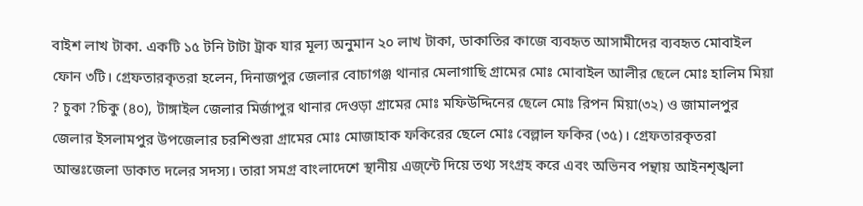বাইশ লাখ টাকা. একটি ১৫ টনি টাটা ট্রাক যার মূল্য অনুমান ২০ লাখ টাকা, ডাকাতির কাজে ব্যবহৃত আসামীদের ব্যবহৃত মোবাইল ফোন ৩টি। গ্রেফতারকৃতরা হলেন, দিনাজপুর জেলার বোচাগঞ্জ থানার মেলাগাছি গ্রামের মোঃ মোবাইল আলীর ছেলে মোঃ হালিম মিয়া ? চুকা ?চিকু (৪০), টাঙ্গাইল জেলার মির্জাপুর থানার দেওড়া গ্রামের মোঃ মফিউদ্দিনের ছেলে মোঃ রিপন মিয়া(৩২) ও জামালপুর জেলার ইসলামপুর উপজেলার চরশিশুরা গ্রামের মোঃ মোজাহাক ফকিরের ছেলে মোঃ বেল্লাল ফকির (৩৫)। গ্রেফতারকৃতরা আন্তঃজেলা ডাকাত দলের সদস্য। তারা সমগ্র বাংলাদেশে স্থানীয় এজ্ন্টে দিয়ে তথ্য সংগ্রহ করে এবং অভিনব পন্থায় আইনশৃঙ্খলা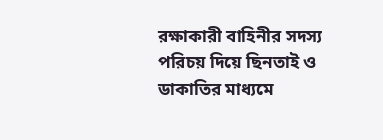রক্ষাকারী বাহিনীর সদস্য পরিচয় দিয়ে ছিনতাই ও ডাকাতির মাধ্যমে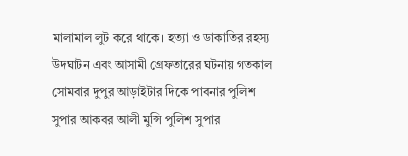মালামাল লুট করে থাকে। হত্যা ও ডাকাতির রহস্য উদঘাটন এবং আসামী গ্রেফতারের ঘটনায় গতকাল সোমবার দুপুর আড়াইটার দিকে পাবনার পুলিশ সুপার আকবর আলী মুন্সি পুলিশ সুপার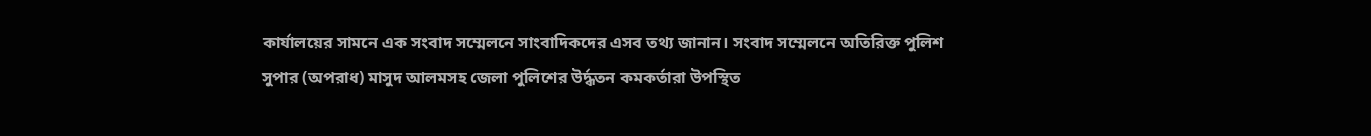কার্যালয়ের সামনে এক সংবাদ সম্মেলনে সাংবাদিকদের এসব তথ্য জানান। সংবাদ সম্মেলনে অতিরিক্ত পুলিশ সুপার (অপরাধ) মাসুদ আলমসহ জেলা পুলিশের উর্দ্ধতন কমকর্তারা উপস্থিত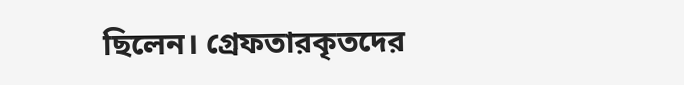ছিলেন। গ্রেফতারকৃতদের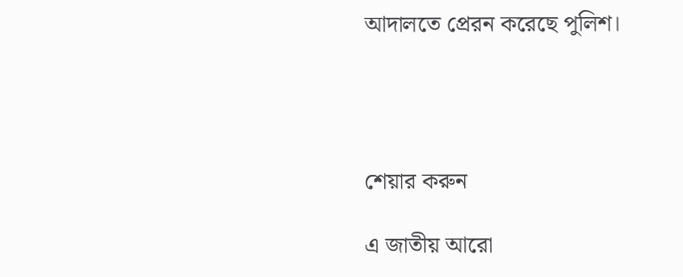আদালতে প্রেরন করেছে পুলিশ।




শেয়ার করুন

এ জাতীয় আরো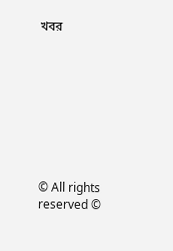খবর









© All rights reserved ©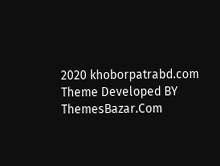2020 khoborpatrabd.com
Theme Developed BY ThemesBazar.Com